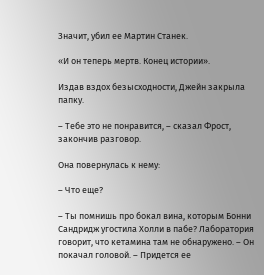Значит, убил ее Мартин Станек.

«И он теперь мертв. Конец истории».

Издав вздох безысходности, Джейн закрыла папку.

– Тебе это не понравится, – сказал Фрост, закончив разговор.

Она повернулась к нему:

– Что еще?

– Ты помнишь про бокал вина, которым Бонни Сандридж угостила Холли в пабе? Лаборатория говорит, что кетамина там не обнаружено. – Он покачал головой. – Придется ее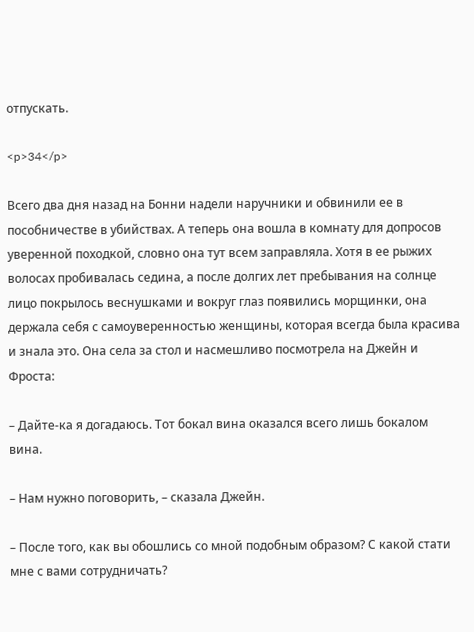отпускать.

<p>34</p>

Всего два дня назад на Бонни надели наручники и обвинили ее в пособничестве в убийствах. А теперь она вошла в комнату для допросов уверенной походкой, словно она тут всем заправляла. Хотя в ее рыжих волосах пробивалась седина, а после долгих лет пребывания на солнце лицо покрылось веснушками и вокруг глаз появились морщинки, она держала себя с самоуверенностью женщины, которая всегда была красива и знала это. Она села за стол и насмешливо посмотрела на Джейн и Фроста:

– Дайте-ка я догадаюсь. Тот бокал вина оказался всего лишь бокалом вина.

– Нам нужно поговорить, – сказала Джейн.

– После того, как вы обошлись со мной подобным образом? С какой стати мне с вами сотрудничать?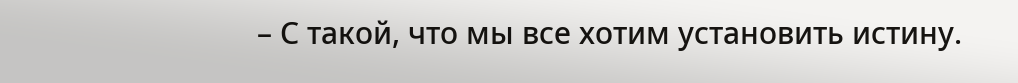– С такой, что мы все хотим установить истину.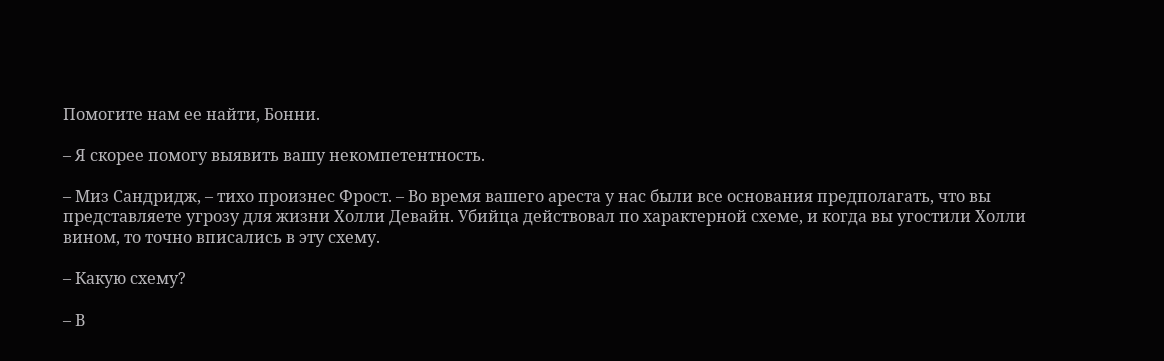Помогите нам ее найти, Бонни.

– Я скорее помогу выявить вашу некомпетентность.

– Миз Сандридж, – тихо произнес Фрост. – Во время вашего ареста у нас были все основания предполагать, что вы представляете угрозу для жизни Холли Девайн. Убийца действовал по характерной схеме, и когда вы угостили Холли вином, то точно вписались в эту схему.

– Какую схему?

– В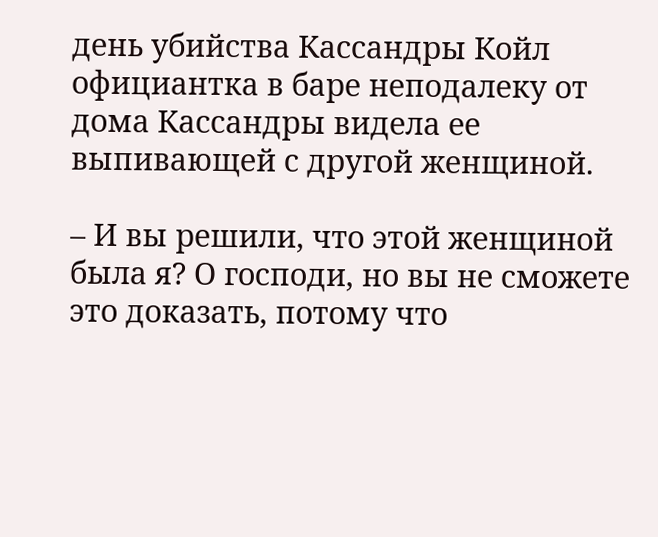день убийства Кассандры Койл официантка в баре неподалеку от дома Кассандры видела ее выпивающей с другой женщиной.

– И вы решили, что этой женщиной была я? О господи, но вы не сможете это доказать, потому что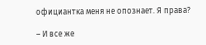официантка меня не опознает. Я права?

– И все же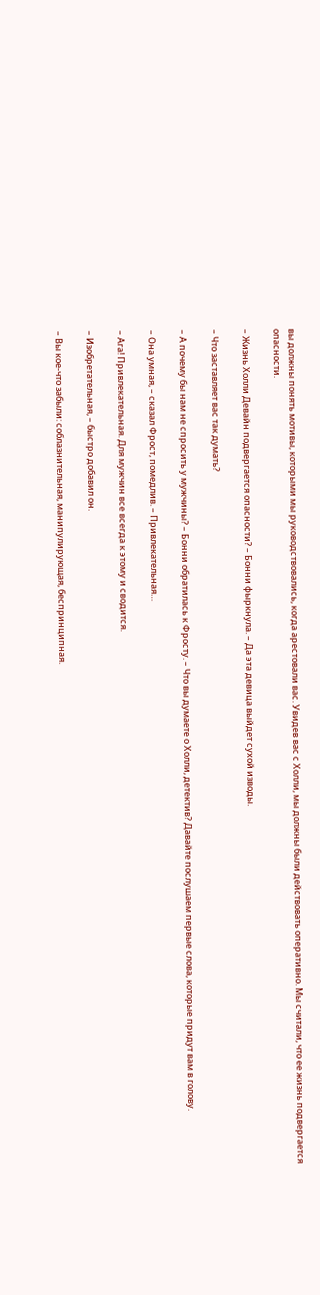вы должны понять мотивы, которыми мы руководствовались, когда арестовали вас. Увидев вас с Холли, мы должны были действовать оперативно. Мы считали, что ее жизнь подвергается опасности.

– Жизнь Холли Девайн подвергается опасности? – Бонни фыркнула. – Да эта девица выйдет сухой изводы.

– Что заставляет вас так думать?

– А почему бы нам не спросить у мужчины? – Бонни обратилась к Фросту. – Что вы думаете о Холли, детектив? Давайте послушаем первые слова, которые придут вам в голову.

– Она умная, – сказал Фрост, помедлив. – Привлекательная…

– Ага! Привлекательная. Для мужчин все всегда к этому и сводится.

– Изобретательная, – быстро добавил он.

– Вы кое-что забыли: соблазнительная, манипулирующая, беспринципная.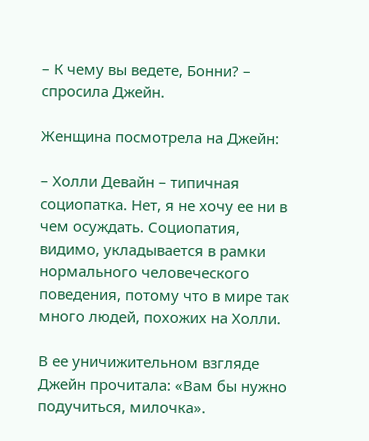– К чему вы ведете, Бонни? – спросила Джейн.

Женщина посмотрела на Джейн:

– Холли Девайн – типичная социопатка. Нет, я не хочу ее ни в чем осуждать. Социопатия, видимо, укладывается в рамки нормального человеческого поведения, потому что в мире так много людей, похожих на Холли.

В ее уничижительном взгляде Джейн прочитала: «Вам бы нужно подучиться, милочка».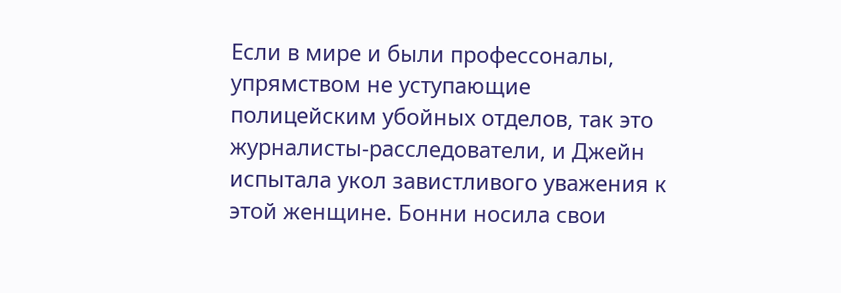Если в мире и были профессоналы, упрямством не уступающие полицейским убойных отделов, так это журналисты-расследователи, и Джейн испытала укол завистливого уважения к этой женщине. Бонни носила свои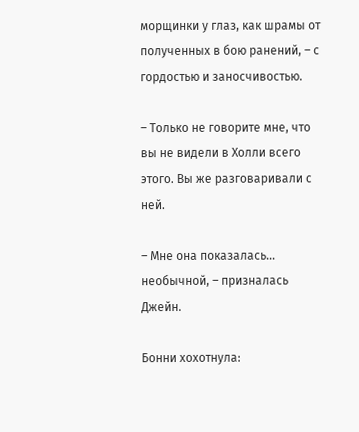морщинки у глаз, как шрамы от полученных в бою ранений, – с гордостью и заносчивостью.

– Только не говорите мне, что вы не видели в Холли всего этого. Вы же разговаривали с ней.

– Мне она показалась… необычной, – призналась Джейн.

Бонни хохотнула: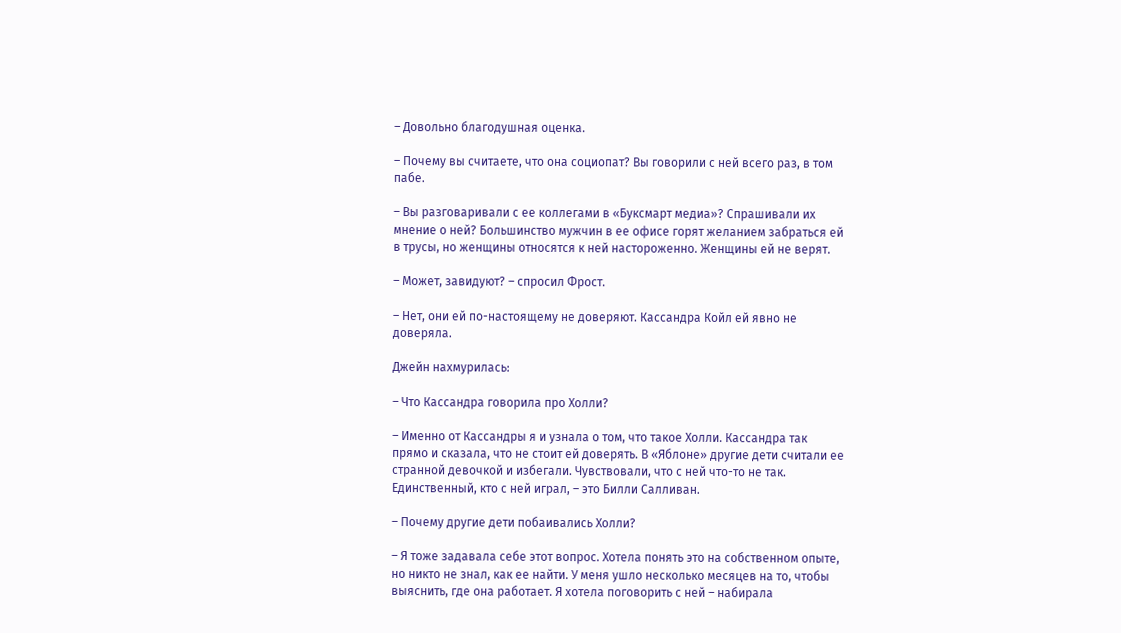– Довольно благодушная оценка.

– Почему вы считаете, что она социопат? Вы говорили с ней всего раз, в том пабе.

– Вы разговаривали с ее коллегами в «Буксмарт медиа»? Спрашивали их мнение о ней? Большинство мужчин в ее офисе горят желанием забраться ей в трусы, но женщины относятся к ней настороженно. Женщины ей не верят.

– Может, завидуют? – спросил Фрост.

– Нет, они ей по-настоящему не доверяют. Кассандра Койл ей явно не доверяла.

Джейн нахмурилась:

– Что Кассандра говорила про Холли?

– Именно от Кассандры я и узнала о том, что такое Холли. Кассандра так прямо и сказала, что не стоит ей доверять. В «Яблоне» другие дети считали ее странной девочкой и избегали. Чувствовали, что с ней что-то не так. Единственный, кто с ней играл, – это Билли Салливан.

– Почему другие дети побаивались Холли?

– Я тоже задавала себе этот вопрос. Хотела понять это на собственном опыте, но никто не знал, как ее найти. У меня ушло несколько месяцев на то, чтобы выяснить, где она работает. Я хотела поговорить с ней – набирала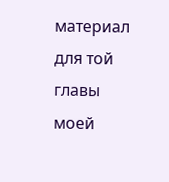материал для той главы моей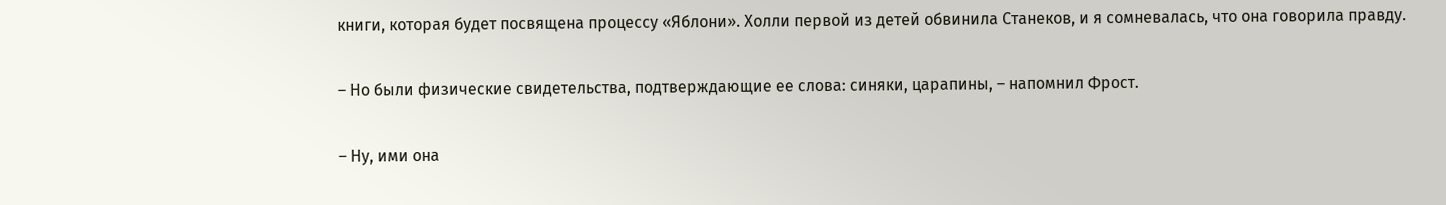книги, которая будет посвящена процессу «Яблони». Холли первой из детей обвинила Станеков, и я сомневалась, что она говорила правду.

– Но были физические свидетельства, подтверждающие ее слова: синяки, царапины, – напомнил Фрост.

– Ну, ими она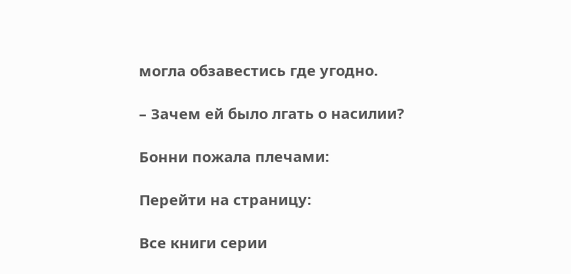могла обзавестись где угодно.

– Зачем ей было лгать о насилии?

Бонни пожала плечами:

Перейти на страницу:

Все книги серии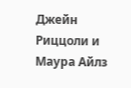Джейн Риццоли и Маура Айлз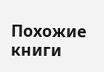Похожие книги